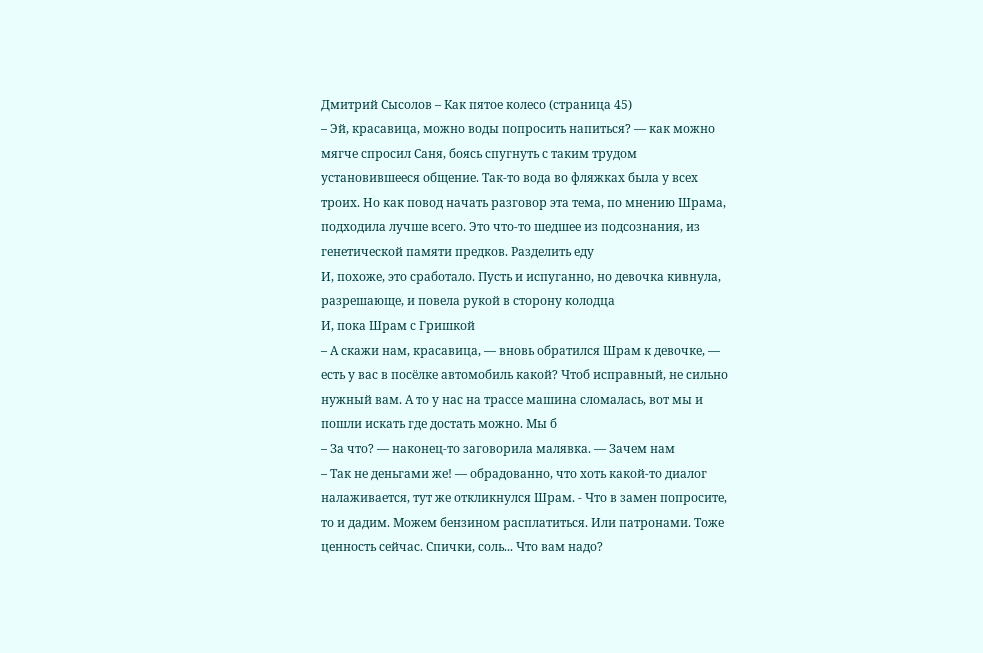Дмитрий Сысолов – Как пятое колесо (страница 45)
– Эй, красавица, можно воды попросить напиться? — как можно мягче спросил Саня, боясь спугнуть с таким трудом установившееся общение. Так-то вода во фляжках была у всех троих. Но как повод начать разговор эта тема, по мнению Шрама, подходила лучше всего. Это что-то шедшее из подсознания, из генетической памяти предков. Разделить еду
И, похоже, это сработало. Пусть и испуганно, но девочка кивнула, разрешающе, и повела рукой в сторону колодца
И, пока Шрам с Гришкой
– А скажи нам, красавица, — вновь обратился Шрам к девочке, — есть у вас в посёлке автомобиль какой? Чтоб исправный, не сильно нужный вам. А то у нас на трассе машина сломалась, вот мы и пошли искать где достать можно. Мы б
– За что? — наконец-то заговорила малявка. — Зачем нам
– Так не деньгами же! — обрадованно, что хоть какой-то диалог налаживается, тут же откликнулся Шрам. - Что в замен попросите, то и дадим. Можем бензином расплатиться. Или патронами. Тоже ценность сейчас. Спички, соль... Что вам надо?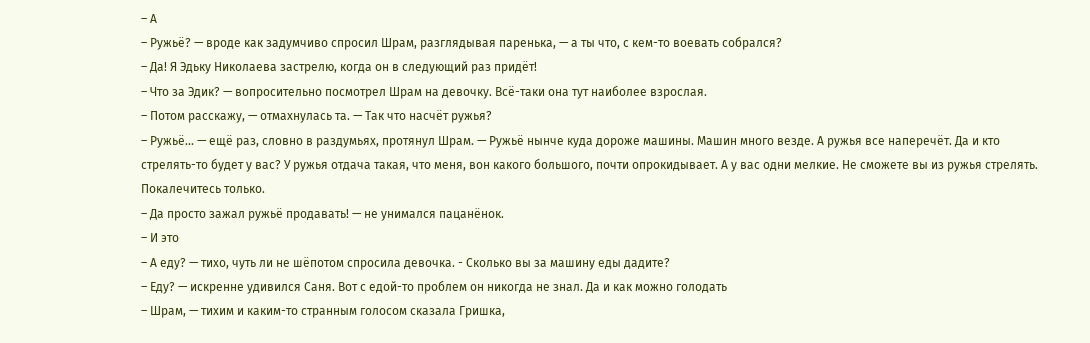– А
– Ружьё? — вроде как задумчиво спросил Шрам, разглядывая паренька, — а ты что, с кем-то воевать собрался?
– Да! Я Эдьку Николаева застрелю, когда он в следующий раз придёт!
– Что за Эдик? — вопросительно посмотрел Шрам на девочку. Всё-таки она тут наиболее взрослая.
– Потом расскажу, — отмахнулась та. — Так что насчёт ружья?
– Ружьё... — ещё раз, словно в раздумьях, протянул Шрам. — Ружьё нынче куда дороже машины. Машин много везде. А ружья все наперечёт. Да и кто стрелять-то будет у вас? У ружья отдача такая, что меня, вон какого большого, почти опрокидывает. А у вас одни мелкие. Не сможете вы из ружья стрелять. Покалечитесь только.
– Да просто зажал ружьё продавать! — не унимался пацанёнок.
– И это
– А еду? — тихо, чуть ли не шёпотом спросила девочка. - Сколько вы за машину еды дадите?
– Еду? — искренне удивился Саня. Вот с едой-то проблем он никогда не знал. Да и как можно голодать
– Шрам, — тихим и каким-то странным голосом сказала Гришка,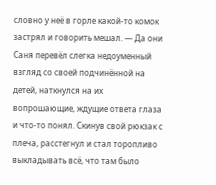словно у неё в горле какой-то комок застрял и говорить мешал. — Да они
Саня перевёл слегка недоуменный взгляд со своей подчинённой на детей, наткнулся на их вопрошающие, ждущие ответа глаза и что-то понял. Скинув свой рюкзак с плеча, расстегнул и стал торопливо выкладывать всё, что там было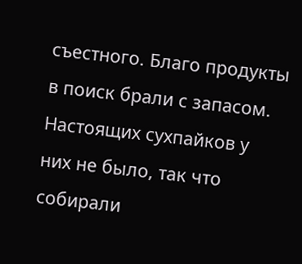съестного. Благо продукты в поиск брали с запасом. Настоящих сухпайков у них не было, так что собирали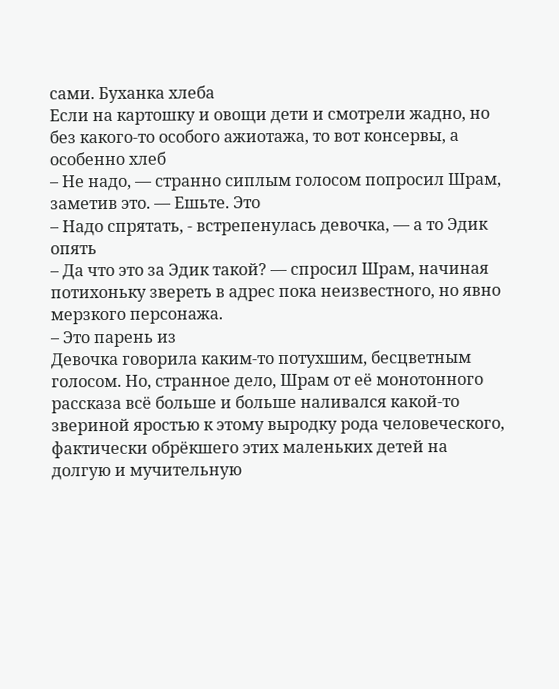сами. Буханка хлеба
Если на картошку и овощи дети и смотрели жадно, но без какого-то особого ажиотажа, то вот консервы, а особенно хлеб
– Не надо, — странно сиплым голосом попросил Шрам, заметив это. — Ешьте. Это
– Надо спрятать, - встрепенулась девочка, — а то Эдик опять
– Да что это за Эдик такой? — спросил Шрам, начиная потихоньку звереть в адрес пока неизвестного, но явно мерзкого персонажа.
– Это парень из
Девочка говорила каким-то потухшим, бесцветным голосом. Но, странное дело, Шрам от её монотонного рассказа всё больше и больше наливался какой-то звериной яростью к этому выродку рода человеческого, фактически обрёкшего этих маленьких детей на долгую и мучительную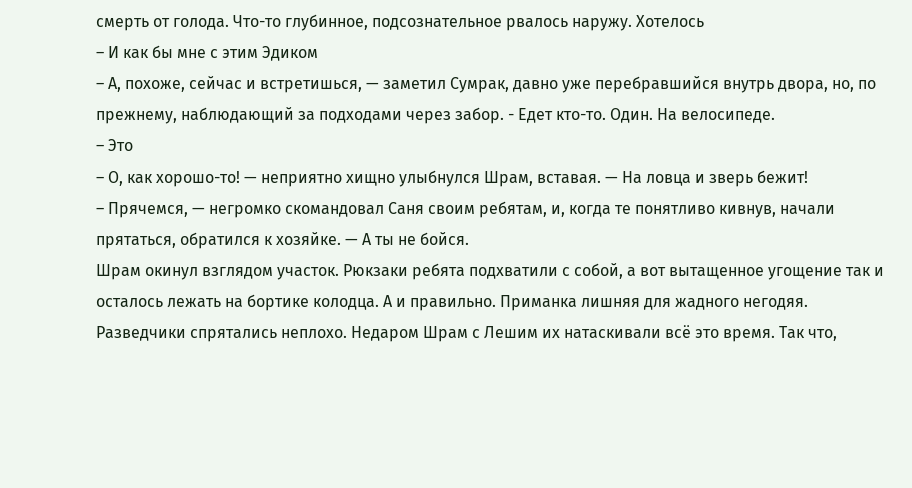смерть от голода. Что-то глубинное, подсознательное рвалось наружу. Хотелось
– И как бы мне с этим Эдиком
– А, похоже, сейчас и встретишься, — заметил Сумрак, давно уже перебравшийся внутрь двора, но, по прежнему, наблюдающий за подходами через забор. - Едет кто-то. Один. На велосипеде.
– Это
– О, как хорошо-то! — неприятно хищно улыбнулся Шрам, вставая. — На ловца и зверь бежит!
– Прячемся, — негромко скомандовал Саня своим ребятам, и, когда те понятливо кивнув, начали прятаться, обратился к хозяйке. — А ты не бойся.
Шрам окинул взглядом участок. Рюкзаки ребята подхватили с собой, а вот вытащенное угощение так и осталось лежать на бортике колодца. А и правильно. Приманка лишняя для жадного негодяя.
Разведчики спрятались неплохо. Недаром Шрам с Лешим их натаскивали всё это время. Так что,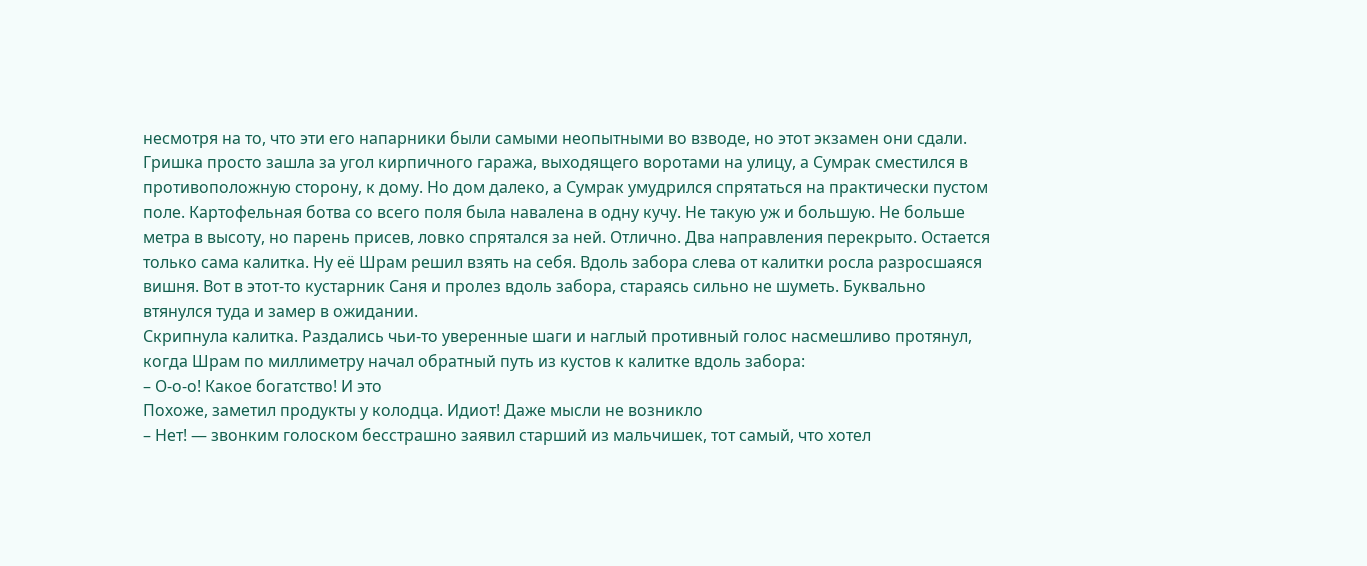несмотря на то, что эти его напарники были самыми неопытными во взводе, но этот экзамен они сдали. Гришка просто зашла за угол кирпичного гаража, выходящего воротами на улицу, а Сумрак сместился в противоположную сторону, к дому. Но дом далеко, а Сумрак умудрился спрятаться на практически пустом поле. Картофельная ботва со всего поля была навалена в одну кучу. Не такую уж и большую. Не больше метра в высоту, но парень присев, ловко спрятался за ней. Отлично. Два направления перекрыто. Остается только сама калитка. Ну её Шрам решил взять на себя. Вдоль забора слева от калитки росла разросшаяся вишня. Вот в этот-то кустарник Саня и пролез вдоль забора, стараясь сильно не шуметь. Буквально втянулся туда и замер в ожидании.
Скрипнула калитка. Раздались чьи-то уверенные шаги и наглый противный голос насмешливо протянул, когда Шрам по миллиметру начал обратный путь из кустов к калитке вдоль забора:
– О-о-о! Какое богатство! И это
Похоже, заметил продукты у колодца. Идиот! Даже мысли не возникло
– Нет! — звонким голоском бесстрашно заявил старший из мальчишек, тот самый, что хотел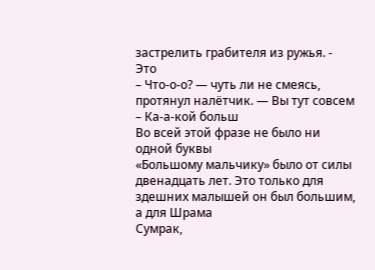застрелить грабителя из ружья. - Это
– Что-о-о? — чуть ли не смеясь, протянул налётчик. — Вы тут совсем
– Ка-а-кой больш
Во всей этой фразе не было ни одной буквы
«Большому мальчику» было от силы двенадцать лет. Это только для здешних малышей он был большим, а для Шрама
Сумрак,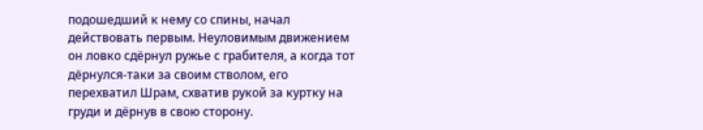подошедший к нему со спины, начал действовать первым. Неуловимым движением он ловко сдёрнул ружье с грабителя, а когда тот дёрнулся-таки за своим стволом, его перехватил Шрам, схватив рукой за куртку на груди и дёрнув в свою сторону.